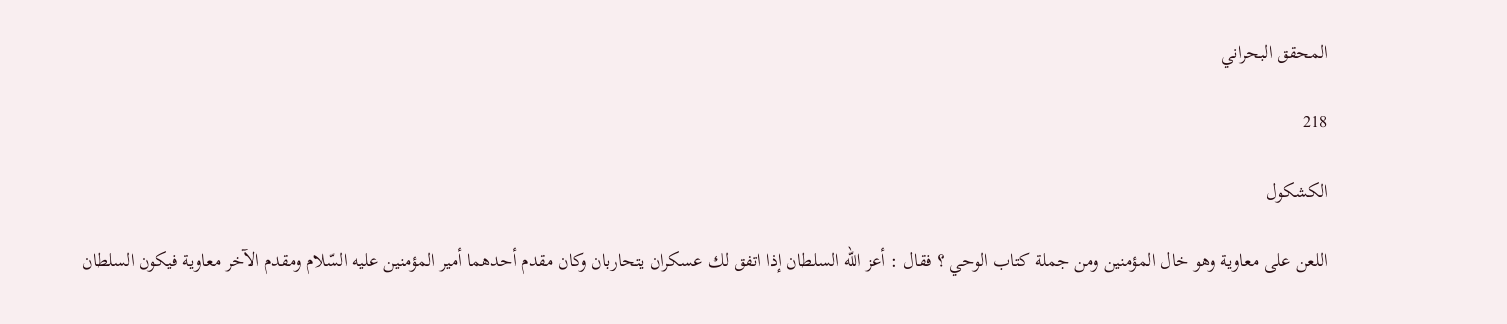المحقق البحراني

218

الكشكول

اللعن على معاوية وهو خال المؤمنين ومن جملة كتاب الوحي ؟ فقال : أعز اللّه السلطان إذا اتفق لك عسكران يتحاربان وكان مقدم أحدهما أمير المؤمنين عليه السّلام ومقدم الآخر معاوية فيكون السلطان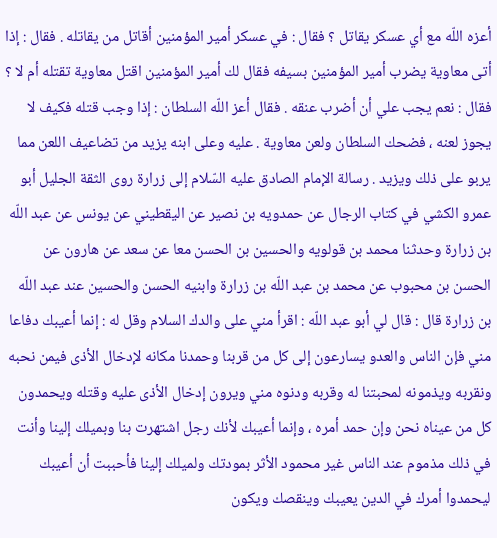أعزه اللّه مع أي عسكر يقاتل ؟ فقال : في عسكر أمير المؤمنين أقاتل من يقاتله . فقال : إذا أتى معاوية يضرب أمير المؤمنين بسيفه فقال لك أمير المؤمنين اقتل معاوية تقتله أم لا ؟ فقال : نعم يجب علي أن أضرب عنقه . فقال أعز اللّه السلطان : إذا وجب قتله فكيف لا يجوز لعنه ، فضحك السلطان ولعن معاوية . عليه وعلى ابنه يزيد من تضاعيف اللعن مما يربو على ذلك ويزيد . رسالة الإمام الصادق عليه السّلام إلى زرارة روى الثقة الجليل أبو عمرو الكشي في كتاب الرجال عن حمدويه بن نصير عن اليقطيني عن يونس عن عبد اللّه بن زرارة وحدثنا محمد بن قولويه والحسين بن الحسن معا عن سعد عن هارون عن الحسن بن محبوب عن محمد بن عبد اللّه بن زرارة وابنيه الحسن والحسين عند عبد اللّه بن زرارة قال : قال لي أبو عبد اللّه : اقرأ مني على والدك السلام وقل له : إنما أعيبك دفاعا مني فإن الناس والعدو يسارعون إلى كل من قربنا وحمدنا مكانه لإدخال الأذى فيمن نحبه ونقربه ويذمونه لمحبتنا له وقربه ودنوه مني ويرون إدخال الأذى عليه وقتله ويحمدون كل من عيناه نحن وإن حمد أمره ، وإنما أعيبك لأنك رجل اشتهرت بنا وبميلك إلينا وأنت في ذلك مذموم عند الناس غير محمود الأثر بمودتك ولميلك إلينا فأحببت أن أعيبك ليحمدوا أمرك في الدين يعيبك وينقصك ويكون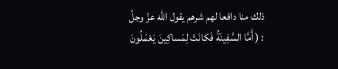ذلك منا دافعا لهم شرهم يقول اللّه عزّ وجلّ : ( أَمَّا السَّفِينَةُ فَكانَتْ لِمَساكِينَ يَعْمَلُونَ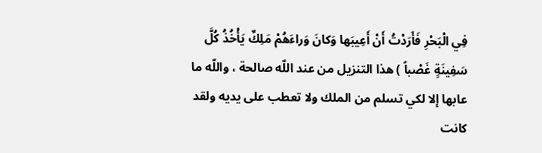فِي الْبَحْرِ فَأَرَدْتُ أَنْ أَعِيبَها وَكانَ وَراءَهُمْ مَلِكٌ يَأْخُذُ كُلَّ سَفِينَةٍ غَصْباً ) هذا التنزيل من عند اللّه صالحة ، واللّه ما عابها إلا لكي تسلم من الملك ولا تعطب على يديه ولقد كانت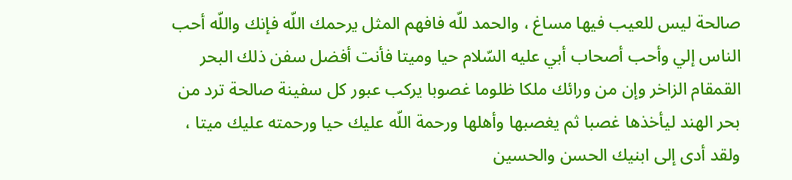صالحة ليس للعيب فيها مساغ ، والحمد للّه فافهم المثل يرحمك اللّه فإنك واللّه أحب الناس إلي وأحب أصحاب أبي عليه السّلام حيا وميتا فأنت أفضل سفن ذلك البحر القمقام الزاخر وإن من ورائك ملكا ظلوما غصوبا يركب عبور كل سفينة صالحة ترد من بحر الهند ليأخذها غصبا ثم يغصبها وأهلها ورحمة اللّه عليك حيا ورحمته عليك ميتا ، ولقد أدى إلى ابنيك الحسن والحسين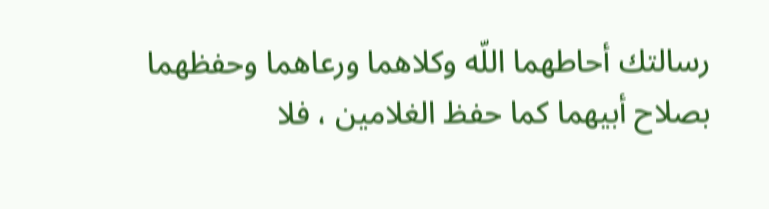رسالتك أحاطهما اللّه وكلاهما ورعاهما وحفظهما بصلاح أبيهما كما حفظ الغلامين ، فلا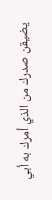يضيقن صدرك من الذي أمرك به أبي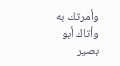وأمرتك به وأتاك أبو بصير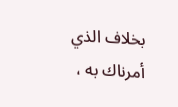بخلاف الذي أمرناك به ،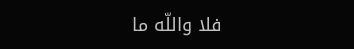فلا واللّه ما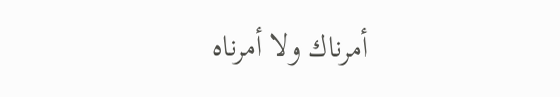أمرناك ولا أمرناه